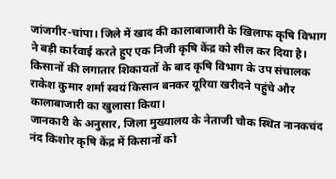जांजगीर-चांपा। जिले में खाद की कालाबाजारी के खिलाफ कृषि विभाग ने बड़ी कार्रवाई करते हुए एक निजी कृषि केंद्र को सील कर दिया है। किसानों की लगातार शिकायतों के बाद कृषि विभाग के उप संचालक राकेश कुमार शर्मा स्वयं किसान बनकर यूरिया खरीदने पहुंचे और कालाबाजारी का खुलासा किया।
जानकारी के अनुसार, जिला मुख्यालय के नेताजी चौक स्थित नानकचंद नंद किशोर कृषि केंद्र में किसानों को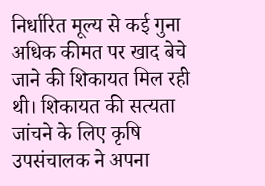निर्धारित मूल्य से कई गुना अधिक कीमत पर खाद बेचे जाने की शिकायत मिल रही थी। शिकायत की सत्यता जांचने के लिए कृषि उपसंचालक ने अपना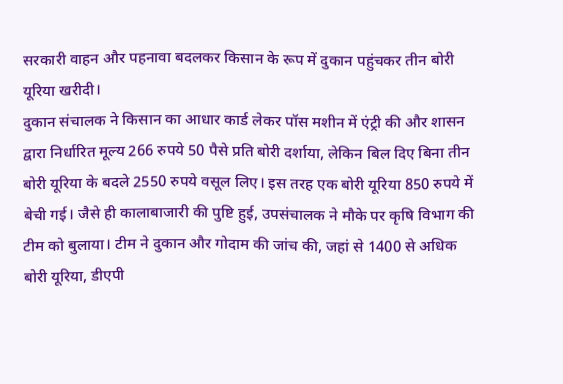सरकारी वाहन और पहनावा बदलकर किसान के रूप में दुकान पहुंचकर तीन बोरी यूरिया खरीदी।
दुकान संचालक ने किसान का आधार कार्ड लेकर पॉस मशीन में एंट्री की और शासन द्वारा निर्धारित मूल्य 266 रुपये 50 पैसे प्रति बोरी दर्शाया, लेकिन बिल दिए बिना तीन बोरी यूरिया के बदले 2550 रुपये वसूल लिए। इस तरह एक बोरी यूरिया 850 रुपये में बेची गई। जैसे ही कालाबाजारी की पुष्टि हुई, उपसंचालक ने मौके पर कृषि विभाग की टीम को बुलाया। टीम ने दुकान और गोदाम की जांच की, जहां से 1400 से अधिक बोरी यूरिया, डीएपी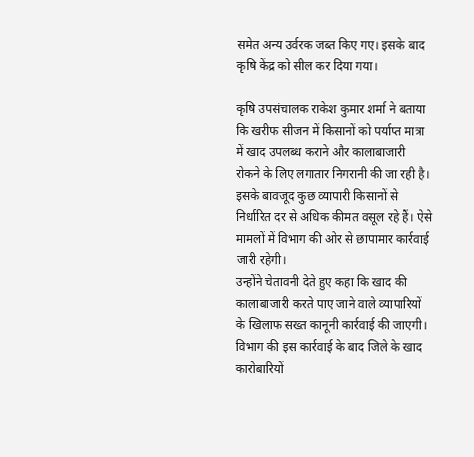समेत अन्य उर्वरक जब्त किए गए। इसके बाद कृषि केंद्र को सील कर दिया गया।

कृषि उपसंचालक राकेश कुमार शर्मा ने बताया कि खरीफ सीजन में किसानों को पर्याप्त मात्रा में खाद उपलब्ध कराने और कालाबाजारी रोकने के लिए लगातार निगरानी की जा रही है। इसके बावजूद कुछ व्यापारी किसानों से निर्धारित दर से अधिक कीमत वसूल रहे हैं। ऐसे मामलों में विभाग की ओर से छापामार कार्रवाई जारी रहेगी।
उन्होंने चेतावनी देते हुए कहा कि खाद की कालाबाजारी करते पाए जाने वाले व्यापारियों के खिलाफ सख्त कानूनी कार्रवाई की जाएगी। विभाग की इस कार्रवाई के बाद जिले के खाद कारोबारियों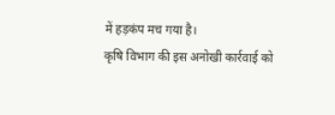में हड़कंप मच गया है।
कृषि विभाग की इस अनोखी कार्रवाई को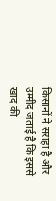किसानों ने सराहा है और उम्मीद जताई है कि इससे खाद की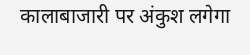कालाबाजारी पर अंकुश लगेगा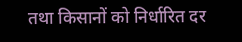तथा किसानों को निर्धारित दर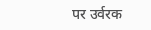पर उर्वरक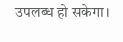उपलब्ध हो सकेगा।